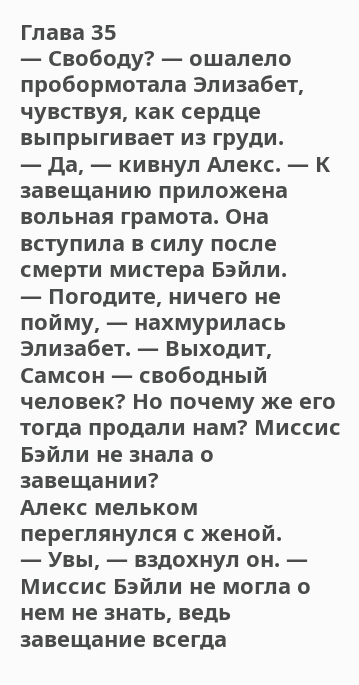Глава 35
— Свободу? — ошалело пробормотала Элизабет, чувствуя, как сердце выпрыгивает из груди.
— Да, — кивнул Алекс. — К завещанию приложена вольная грамота. Она вступила в силу после смерти мистера Бэйли.
— Погодите, ничего не пойму, — нахмурилась Элизабет. — Выходит, Самсон — свободный человек? Но почему же его тогда продали нам? Миссис Бэйли не знала о завещании?
Алекс мельком переглянулся с женой.
— Увы, — вздохнул он. — Миссис Бэйли не могла о нем не знать, ведь завещание всегда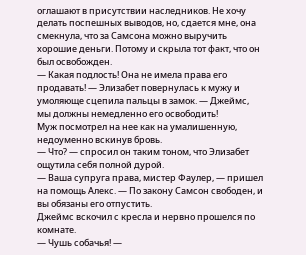оглашают в присутствии наследников. Не хочу делать поспешных выводов, но, сдается мне, она смекнула, что за Самсона можно выручить хорошие деньги. Потому и скрыла тот факт, что он был освобожден.
— Какая подлость! Она не имела права его продавать! — Элизабет повернулась к мужу и умоляюще сцепила пальцы в замок. — Джеймс, мы должны немедленно его освободить!
Муж посмотрел на нее как на умалишенную, недоуменно вскинув бровь.
— Что? — спросил он таким тоном, что Элизабет ощутила себя полной дурой.
— Ваша супруга права, мистер Фаулер, — пришел на помощь Алекс. — По закону Самсон свободен, и вы обязаны его отпустить.
Джеймс вскочил с кресла и нервно прошелся по комнате.
— Чушь собачья! —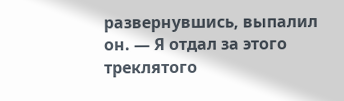развернувшись, выпалил он. — Я отдал за этого треклятого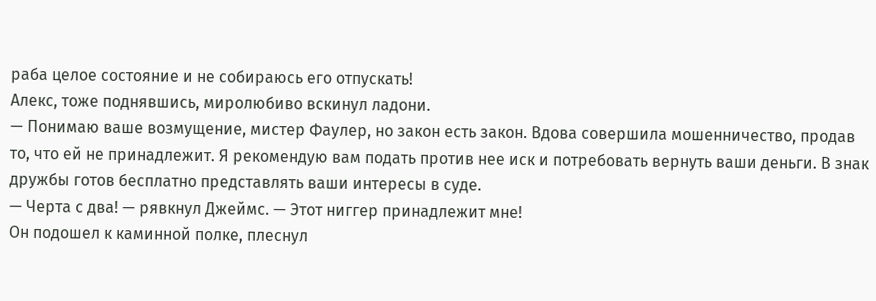раба целое состояние и не собираюсь его отпускать!
Алекс, тоже поднявшись, миролюбиво вскинул ладони.
— Понимаю ваше возмущение, мистер Фаулер, но закон есть закон. Вдова совершила мошенничество, продав то, что ей не принадлежит. Я рекомендую вам подать против нее иск и потребовать вернуть ваши деньги. В знак дружбы готов бесплатно представлять ваши интересы в суде.
— Черта с два! — рявкнул Джеймс. — Этот ниггер принадлежит мне!
Он подошел к каминной полке, плеснул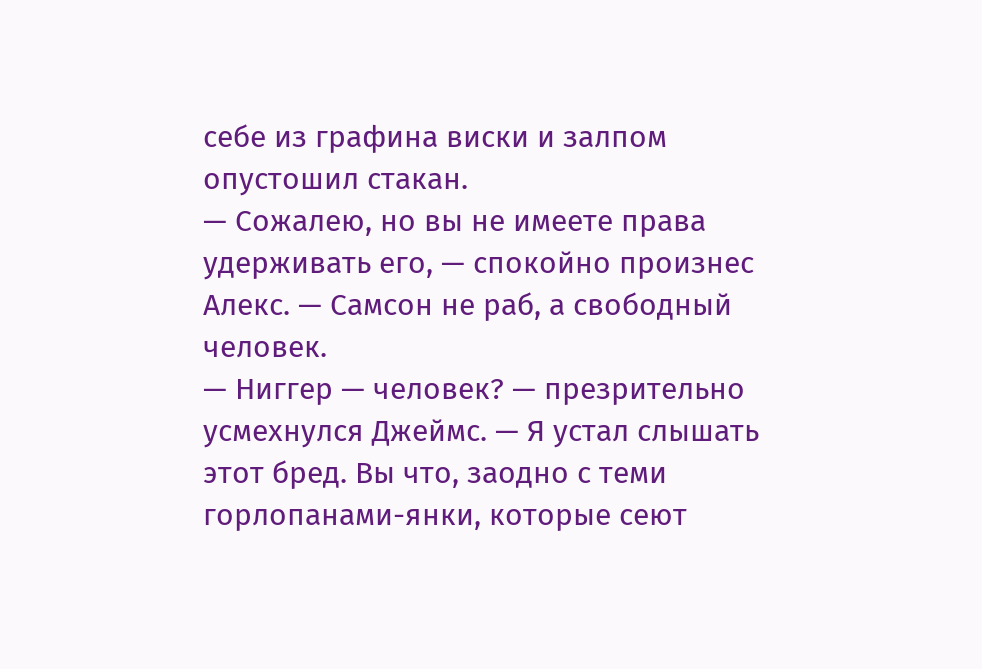себе из графина виски и залпом опустошил стакан.
— Сожалею, но вы не имеете права удерживать его, — спокойно произнес Алекс. — Самсон не раб, а свободный человек.
— Ниггер — человек? — презрительно усмехнулся Джеймс. — Я устал слышать этот бред. Вы что, заодно с теми горлопанами-янки, которые сеют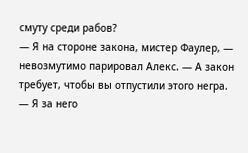смуту среди рабов?
— Я на стороне закона, мистер Фаулер, — невозмутимо парировал Алекс. — А закон требует, чтобы вы отпустили этого негра.
— Я за него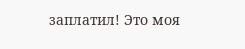заплатил! Это моя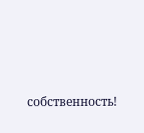собственность!